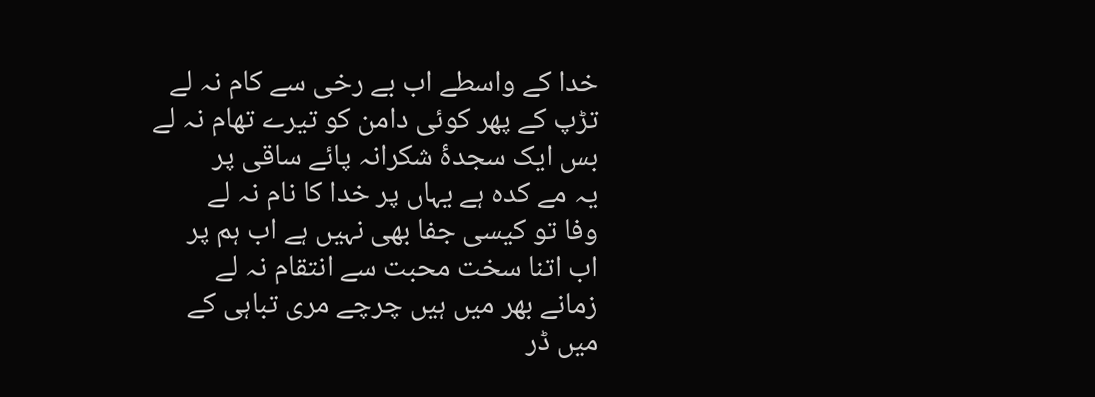خدا کے واسطے اب بے رخی سے کام نہ لے
تڑپ کے پھر کوئی دامن کو تیرے تھام نہ لے
بس ایک سجدۂ شکرانہ پائے ساقی پر
یہ مے کدہ ہے یہاں پر خدا کا نام نہ لے
وفا تو کیسی جفا بھی نہیں ہے اب ہم پر
اب اتنا سخت محبت سے انتقام نہ لے
زمانے بھر میں ہیں چرچے مری تباہی کے
میں ڈر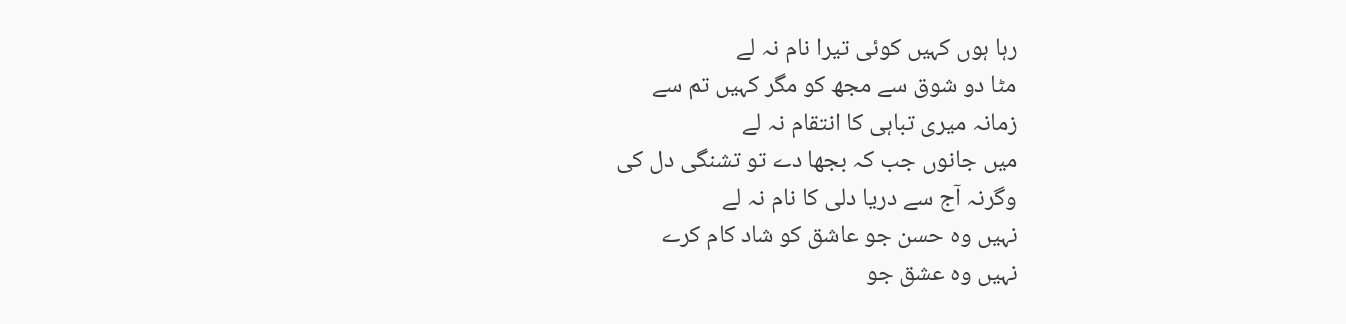رہا ہوں کہیں کوئی تیرا نام نہ لے
مٹا دو شوق سے مجھ کو مگر کہیں تم سے
زمانہ میری تباہی کا انتقام نہ لے
میں جانوں جب کہ بجھا دے تو تشنگی دل کی
وگرنہ آج سے دریا دلی کا نام نہ لے
نہیں وہ حسن جو عاشق کو شاد کام کرے
نہیں وہ عشق جو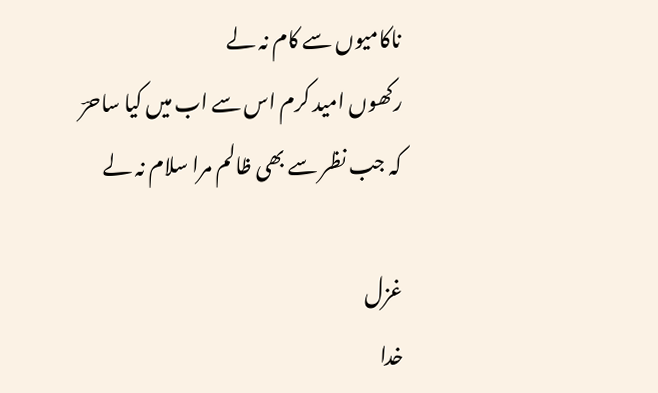ناکامیوں سے کام نہ لے
رکھوں امید کرم اس سے اب میں کیا ساحرؔ
کہ جب نظر سے بھی ظالم مرا سلام نہ لے

غزل
خدا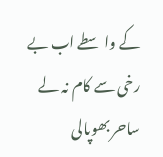کے واسطے اب بے رخی سے کام نہ لے
ساحر بھوپالی